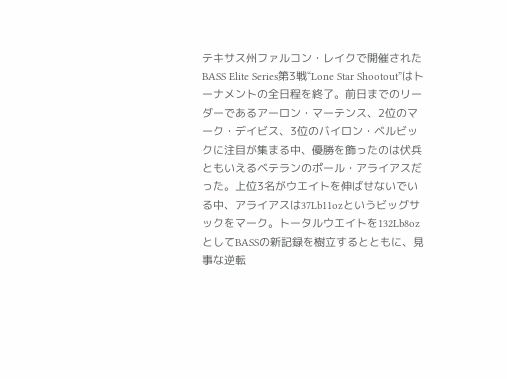テキサス州ファルコン・レイクで開催されたBASS Elite Series第3戦“Lone Star Shootout”はトーナメントの全日程を終了。前日までのリーダーであるアーロン・マーテンス、2位のマーク・デイビス、3位のバイロン・ベルビックに注目が集まる中、優勝を飾ったのは伏兵ともいえるベテランのポール・アライアスだった。上位3名がウエイトを伸ばせないでいる中、アライアスは37Lb11ozというビッグサックをマーク。トータルウエイトを132Lb8ozとしてBASSの新記録を樹立するとともに、見事な逆転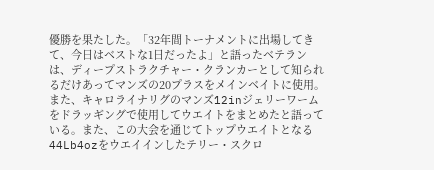優勝を果たした。「32年間トーナメントに出場してきて、今日はベストな1日だったよ」と語ったベテランは、ディープストラクチャー・クランカーとして知られるだけあってマンズの20プラスをメインベイトに使用。また、キャロライナリグのマンズ12inジェリーワームをドラッギングで使用してウエイトをまとめたと語っている。また、この大会を通じてトップウエイトとなる44Lb4ozをウエイインしたテリー・スクロ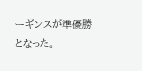ーギンスが準優勝となった。